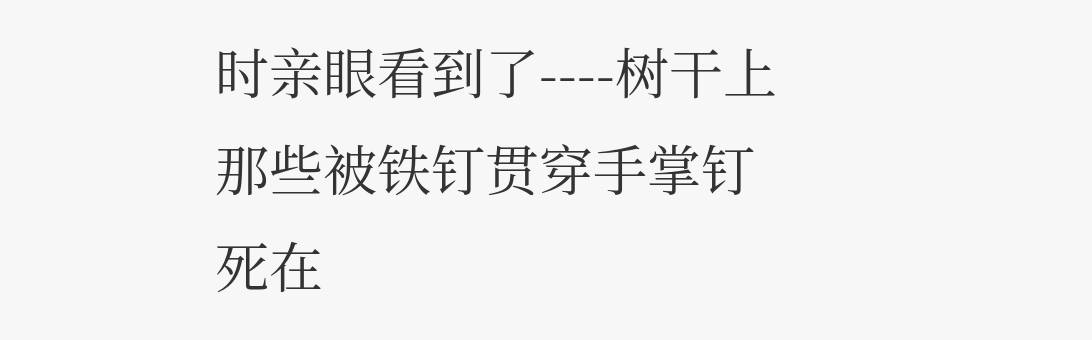时亲眼看到了----树干上那些被铁钉贯穿手掌钉死在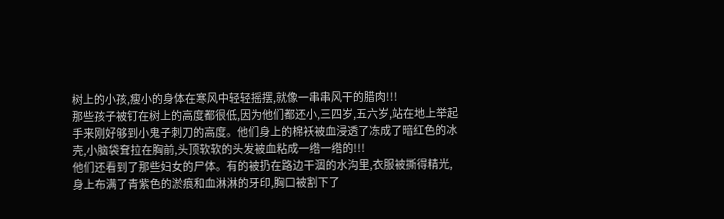树上的小孩,瘦小的身体在寒风中轻轻摇摆,就像一串串风干的腊肉!!!
那些孩子被钉在树上的高度都很低,因为他们都还小,三四岁,五六岁,站在地上举起手来刚好够到小鬼子刺刀的高度。他们身上的棉袄被血浸透了冻成了暗红色的冰壳,小脑袋耷拉在胸前,头顶软软的头发被血粘成一绺一绺的!!!
他们还看到了那些妇女的尸体。有的被扔在路边干涸的水沟里,衣服被撕得精光,身上布满了青紫色的淤痕和血淋淋的牙印,胸口被割下了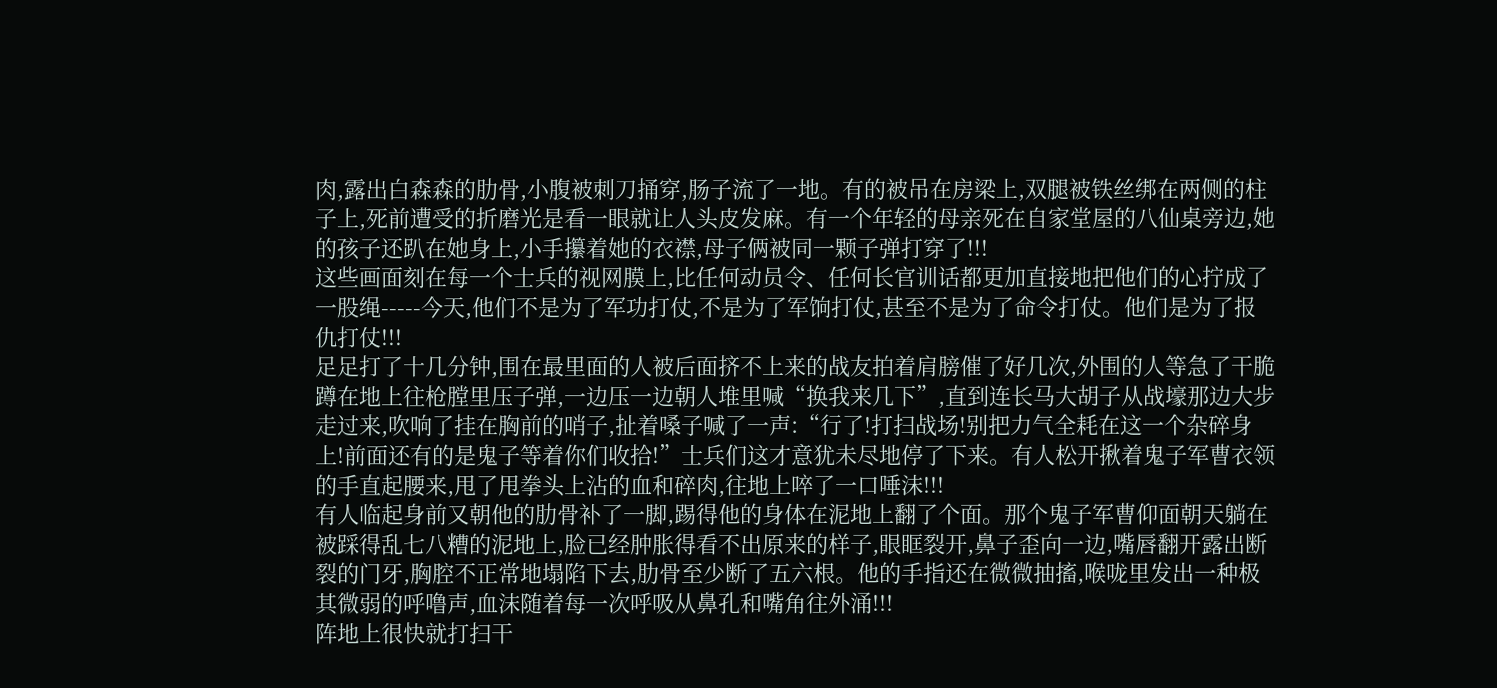肉,露出白森森的肋骨,小腹被刺刀捅穿,肠子流了一地。有的被吊在房梁上,双腿被铁丝绑在两侧的柱子上,死前遭受的折磨光是看一眼就让人头皮发麻。有一个年轻的母亲死在自家堂屋的八仙桌旁边,她的孩子还趴在她身上,小手攥着她的衣襟,母子俩被同一颗子弹打穿了!!!
这些画面刻在每一个士兵的视网膜上,比任何动员令、任何长官训话都更加直接地把他们的心拧成了一股绳-----今天,他们不是为了军功打仗,不是为了军饷打仗,甚至不是为了命令打仗。他们是为了报仇打仗!!!
足足打了十几分钟,围在最里面的人被后面挤不上来的战友拍着肩膀催了好几次,外围的人等急了干脆蹲在地上往枪膛里压子弹,一边压一边朝人堆里喊“换我来几下”,直到连长马大胡子从战壕那边大步走过来,吹响了挂在胸前的哨子,扯着嗓子喊了一声:“行了!打扫战场!别把力气全耗在这一个杂碎身上!前面还有的是鬼子等着你们收拾!”士兵们这才意犹未尽地停了下来。有人松开揪着鬼子军曹衣领的手直起腰来,甩了甩拳头上沾的血和碎肉,往地上啐了一口唾沫!!!
有人临起身前又朝他的肋骨补了一脚,踢得他的身体在泥地上翻了个面。那个鬼子军曹仰面朝天躺在被踩得乱七八糟的泥地上,脸已经肿胀得看不出原来的样子,眼眶裂开,鼻子歪向一边,嘴唇翻开露出断裂的门牙,胸腔不正常地塌陷下去,肋骨至少断了五六根。他的手指还在微微抽搐,喉咙里发出一种极其微弱的呼噜声,血沫随着每一次呼吸从鼻孔和嘴角往外涌!!!
阵地上很快就打扫干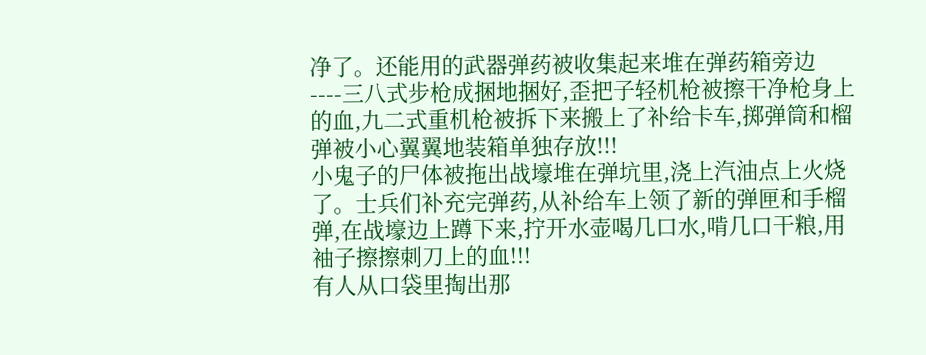净了。还能用的武器弹药被收集起来堆在弹药箱旁边----三八式步枪成捆地捆好,歪把子轻机枪被擦干净枪身上的血,九二式重机枪被拆下来搬上了补给卡车,掷弹筒和榴弹被小心翼翼地装箱单独存放!!!
小鬼子的尸体被拖出战壕堆在弹坑里,浇上汽油点上火烧了。士兵们补充完弹药,从补给车上领了新的弹匣和手榴弹,在战壕边上蹲下来,拧开水壶喝几口水,啃几口干粮,用袖子擦擦刺刀上的血!!!
有人从口袋里掏出那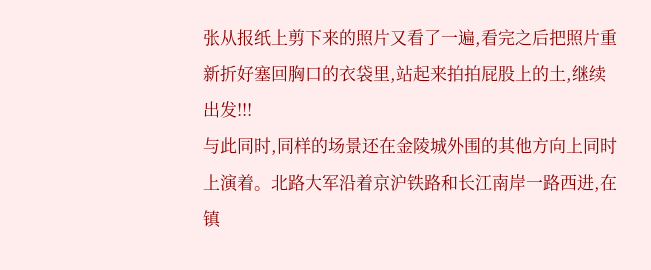张从报纸上剪下来的照片又看了一遍,看完之后把照片重新折好塞回胸口的衣袋里,站起来拍拍屁股上的土,继续出发!!!
与此同时,同样的场景还在金陵城外围的其他方向上同时上演着。北路大军沿着京沪铁路和长江南岸一路西进,在镇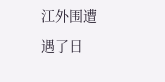江外围遭遇了日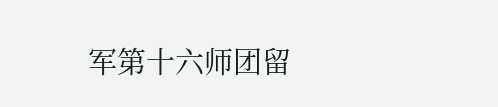军第十六师团留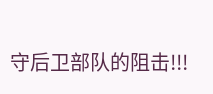守后卫部队的阻击!!!